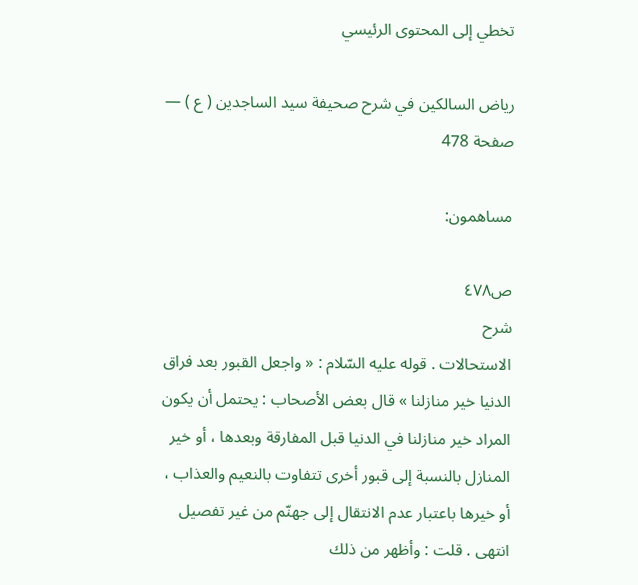تخطي إلى المحتوى الرئيسي

رياض السالكين في شرح صحيفة سيد الساجدين ( ع ) — صفحة 478

مساهمون:

ص٤٧٨
شرح
الاستحالات . قوله عليه السّلام : « واجعل القبور بعد فراق الدنيا خير منازلنا » قال بعض الأصحاب : يحتمل أن يكون المراد خير منازلنا في الدنيا قبل المفارقة وبعدها ، أو خير المنازل بالنسبة إلى قبور أخرى تتفاوت بالنعيم والعذاب ، أو خيرها باعتبار عدم الانتقال إلى جهنّم من غير تفصيل انتهى . قلت : وأظهر من ذلك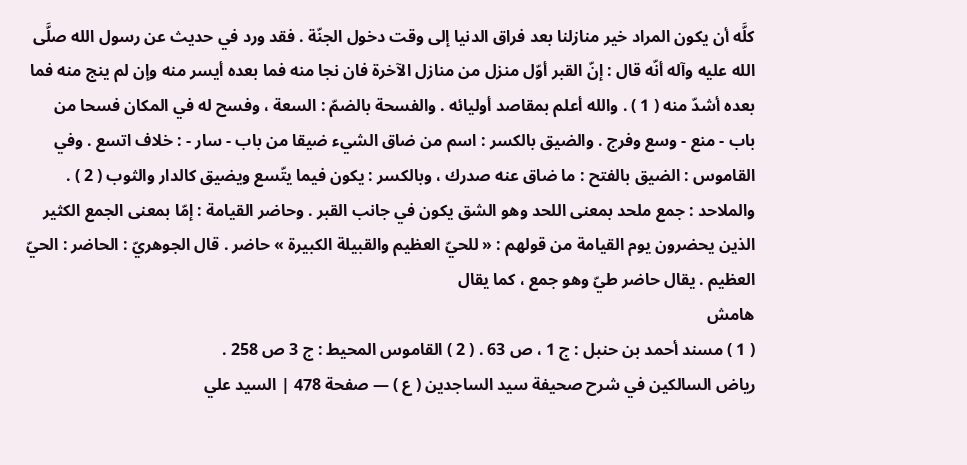كلَّه أن يكون المراد خير منازلنا بعد فراق الدنيا إلى وقت دخول الجنّة . فقد ورد في حديث عن رسول الله صلَّى الله عليه وآله أنّه قال : إنّ القبر أوّل منزل من منازل الآخرة فان نجا منه فما بعده أيسر منه وإن لم ينج منه فما بعده أشدّ منه ( 1 ) . والله أعلم بمقاصد أوليائه . والفسحة بالضمّ : السعة ، وفسح له في المكان فسحا من باب - منع - وسع وفرج . والضيق بالكسر : اسم من ضاق الشيء ضيقا من باب - سار - : خلاف اتسع . وفي القاموس : الضيق بالفتح : ما ضاق عنه صدرك ، وبالكسر : يكون فيما يتّسع ويضيق كالدار والثوب ( 2 ) . والملاحد : جمع ملحد بمعنى اللحد وهو الشق يكون في جانب القبر . وحاضر القيامة : إمّا بمعنى الجمع الكثير الذين يحضرون يوم القيامة من قولهم : « للحيّ العظيم والقبيلة الكبيرة » حاضر . قال الجوهريّ : الحاضر : الحيّ العظيم . يقال حاضر طيّ وهو جمع ، كما يقال
هامش
( 1 ) مسند أحمد بن حنبل : ج 1 ، ص 63 . ( 2 ) القاموس المحيط : ج 3 ص 258 .
رياض السالكين في شرح صحيفة سيد الساجدين ( ع ) — صفحة 478 | السيد علي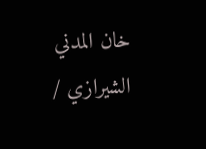خان المدني الشيرازي /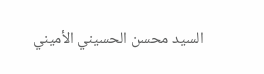السيد محسن الحسيني الأميني